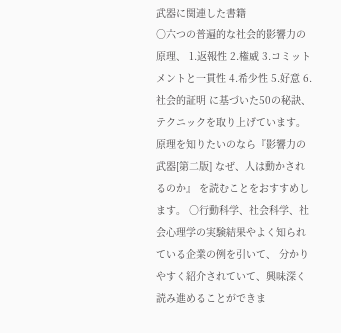武器に関連した書籍
○六つの普遍的な社会的影響力の原理、 1.返報性 2.権威 3.コミットメントと一貫性 4.希少性 5.好意 6.社会的証明 に基づいた50の秘訣、テクニックを取り上げています。 原理を知りたいのなら『影響力の武器[第二版] なぜ、人は動かされるのか』 を読むことをおすすめします。 ○行動科学、社会科学、社会心理学の実験結果やよく知られている企業の例を引いて、 分かりやすく紹介されていて、興味深く読み進めることができま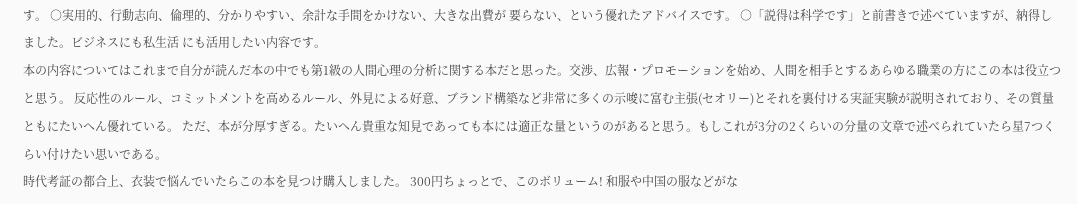す。 ○実用的、行動志向、倫理的、分かりやすい、余計な手間をかけない、大きな出費が 要らない、という優れたアドバイスです。 ○「説得は科学です」と前書きで述べていますが、納得しました。ビジネスにも私生活 にも活用したい内容です。
本の内容についてはこれまで自分が読んだ本の中でも第1級の人間心理の分析に関する本だと思った。交渉、広報・プロモーションを始め、人間を相手とするあらゆる職業の方にこの本は役立つと思う。 反応性のルール、コミットメントを高めるルール、外見による好意、ブランド構築など非常に多くの示唆に富む主張(セオリー)とそれを裏付ける実証実験が説明されており、その質量ともにたいへん優れている。 ただ、本が分厚すぎる。たいへん貴重な知見であっても本には適正な量というのがあると思う。もしこれが3分の2くらいの分量の文章で述べられていたら星7つくらい付けたい思いである。
時代考証の都合上、衣装で悩んでいたらこの本を見つけ購入しました。 300円ちょっとで、このボリューム! 和服や中国の服などがな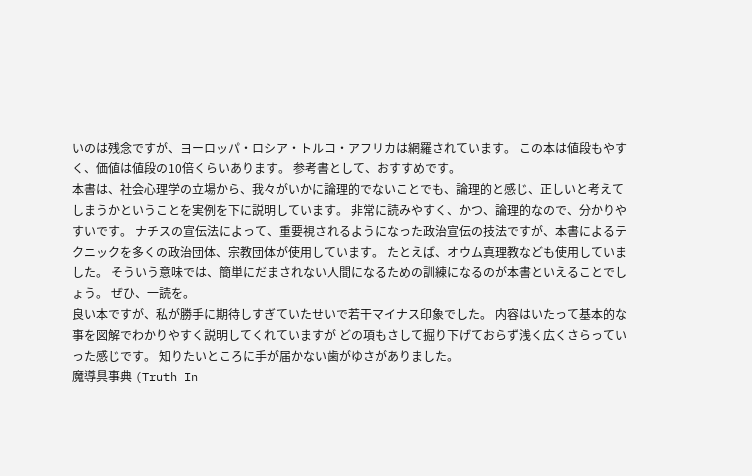いのは残念ですが、ヨーロッパ・ロシア・トルコ・アフリカは網羅されています。 この本は値段もやすく、価値は値段の10倍くらいあります。 参考書として、おすすめです。
本書は、社会心理学の立場から、我々がいかに論理的でないことでも、論理的と感じ、正しいと考えてしまうかということを実例を下に説明しています。 非常に読みやすく、かつ、論理的なので、分かりやすいです。 ナチスの宣伝法によって、重要視されるようになった政治宣伝の技法ですが、本書によるテクニックを多くの政治団体、宗教団体が使用しています。 たとえば、オウム真理教なども使用していました。 そういう意味では、簡単にだまされない人間になるための訓練になるのが本書といえることでしょう。 ぜひ、一読を。
良い本ですが、私が勝手に期待しすぎていたせいで若干マイナス印象でした。 内容はいたって基本的な事を図解でわかりやすく説明してくれていますが どの項もさして掘り下げておらず浅く広くさらっていった感じです。 知りたいところに手が届かない歯がゆさがありました。
魔導具事典 (Truth In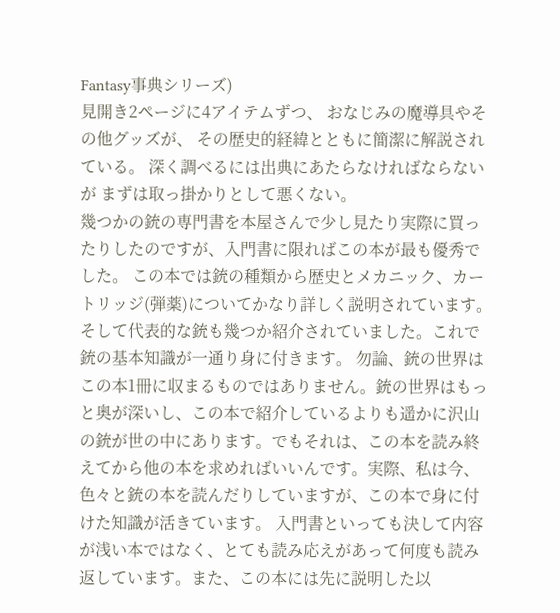Fantasy事典シリーズ)
見開き2ページに4アイテムずつ、 おなじみの魔導具やその他グッズが、 その歴史的経緯とともに簡潔に解説されている。 深く調べるには出典にあたらなければならないが まずは取っ掛かりとして悪くない。
幾つかの銃の専門書を本屋さんで少し見たり実際に買ったりしたのですが、入門書に限ればこの本が最も優秀でした。 この本では銃の種類から歴史とメカニック、カートリッジ(弾薬)についてかなり詳しく説明されています。そして代表的な銃も幾つか紹介されていました。これで銃の基本知識が一通り身に付きます。 勿論、銃の世界はこの本1冊に収まるものではありません。銃の世界はもっと奥が深いし、この本で紹介しているよりも遥かに沢山の銃が世の中にあります。でもそれは、この本を読み終えてから他の本を求めればいいんです。実際、私は今、色々と銃の本を読んだりしていますが、この本で身に付けた知識が活きています。 入門書といっても決して内容が浅い本ではなく、とても読み応えがあって何度も読み返しています。また、この本には先に説明した以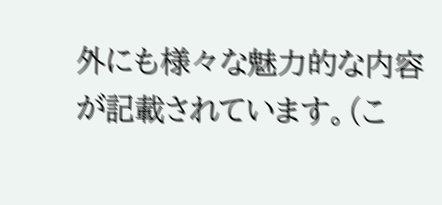外にも様々な魅力的な内容が記載されています。(こ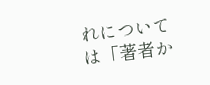れについては「著者か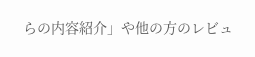らの内容紹介」や他の方のレビュ